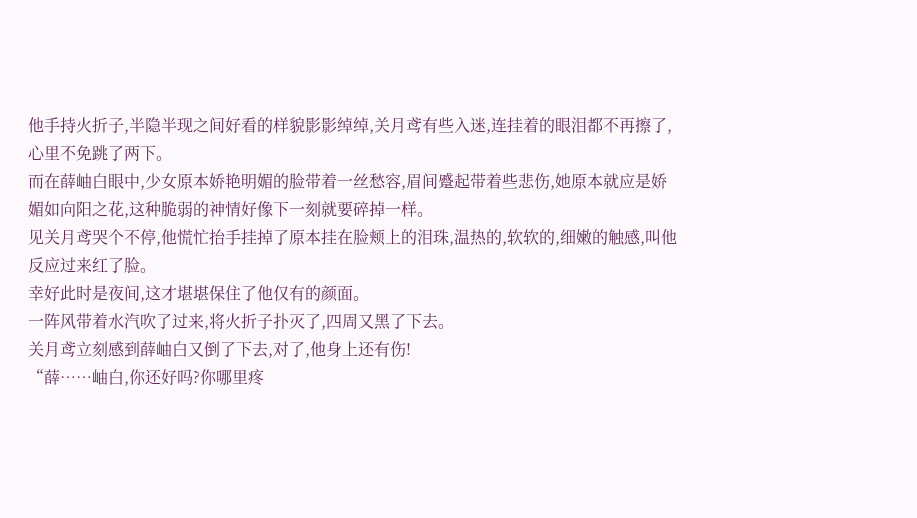他手持火折子,半隐半现之间好看的样貌影影绰绰,关月鸢有些入迷,连挂着的眼泪都不再擦了,心里不免跳了两下。
而在薛岫白眼中,少女原本娇艳明媚的脸带着一丝愁容,眉间蹙起带着些悲伤,她原本就应是娇媚如向阳之花,这种脆弱的神情好像下一刻就要碎掉一样。
见关月鸢哭个不停,他慌忙抬手挂掉了原本挂在脸颊上的泪珠,温热的,软软的,细嫩的触感,叫他反应过来红了脸。
幸好此时是夜间,这才堪堪保住了他仅有的颜面。
一阵风带着水汽吹了过来,将火折子扑灭了,四周又黑了下去。
关月鸢立刻感到薛岫白又倒了下去,对了,他身上还有伤!
“薛……岫白,你还好吗?你哪里疼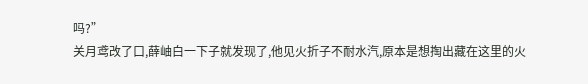吗?”
关月鸢改了口,薛岫白一下子就发现了,他见火折子不耐水汽,原本是想掏出藏在这里的火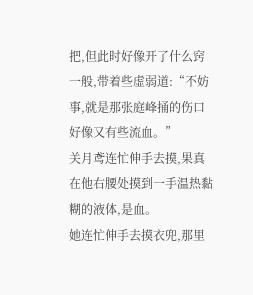把,但此时好像开了什么窍一般,带着些虚弱道:“不妨事,就是那张庭峰捅的伤口好像又有些流血。”
关月鸢连忙伸手去摸,果真在他右腰处摸到一手温热黏糊的液体,是血。
她连忙伸手去摸衣兜,那里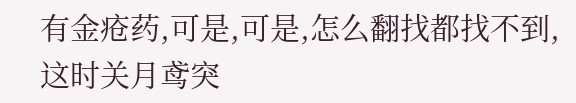有金疮药,可是,可是,怎么翻找都找不到,这时关月鸢突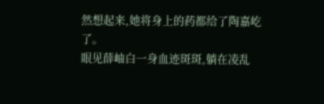然想起来,她将身上的药都给了陶嘉屹了。
眼见薛岫白一身血迹斑斑,躺在凌乱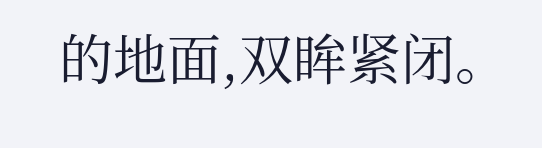的地面,双眸紧闭。